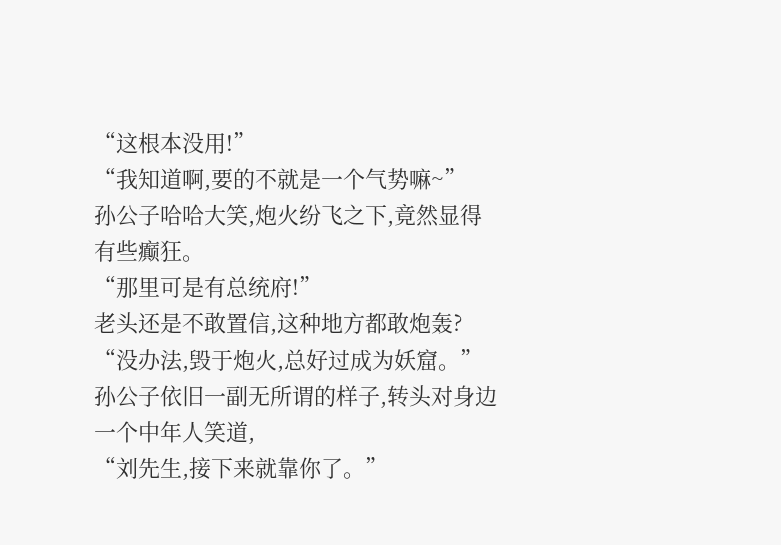“这根本没用!”
“我知道啊,要的不就是一个气势嘛~”
孙公子哈哈大笑,炮火纷飞之下,竟然显得有些癫狂。
“那里可是有总统府!”
老头还是不敢置信,这种地方都敢炮轰?
“没办法,毁于炮火,总好过成为妖窟。”
孙公子依旧一副无所谓的样子,转头对身边一个中年人笑道,
“刘先生,接下来就靠你了。”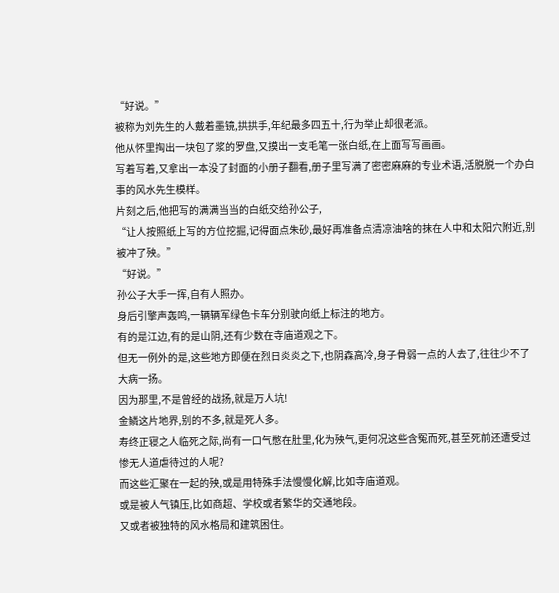“好说。”
被称为刘先生的人戴着墨镜,拱拱手,年纪最多四五十,行为举止却很老派。
他从怀里掏出一块包了浆的罗盘,又摸出一支毛笔一张白纸,在上面写写画画。
写着写着,又拿出一本没了封面的小册子翻看,册子里写满了密密麻麻的专业术语,活脱脱一个办白事的风水先生模样。
片刻之后,他把写的满满当当的白纸交给孙公子,
“让人按照纸上写的方位挖掘,记得面点朱砂,最好再准备点清凉油啥的抹在人中和太阳穴附近,别被冲了殃。”
“好说。”
孙公子大手一挥,自有人照办。
身后引擎声轰鸣,一辆辆军绿色卡车分别驶向纸上标注的地方。
有的是江边,有的是山阴,还有少数在寺庙道观之下。
但无一例外的是,这些地方即便在烈日炎炎之下,也阴森高冷,身子骨弱一点的人去了,往往少不了大病一扬。
因为那里,不是曾经的战扬,就是万人坑!
金鳞这片地界,别的不多,就是死人多。
寿终正寝之人临死之际,尚有一口气憋在肚里,化为殃气,更何况这些含冤而死,甚至死前还遭受过惨无人道虐待过的人呢?
而这些汇聚在一起的殃,或是用特殊手法慢慢化解,比如寺庙道观。
或是被人气镇压,比如商超、学校或者繁华的交通地段。
又或者被独特的风水格局和建筑困住。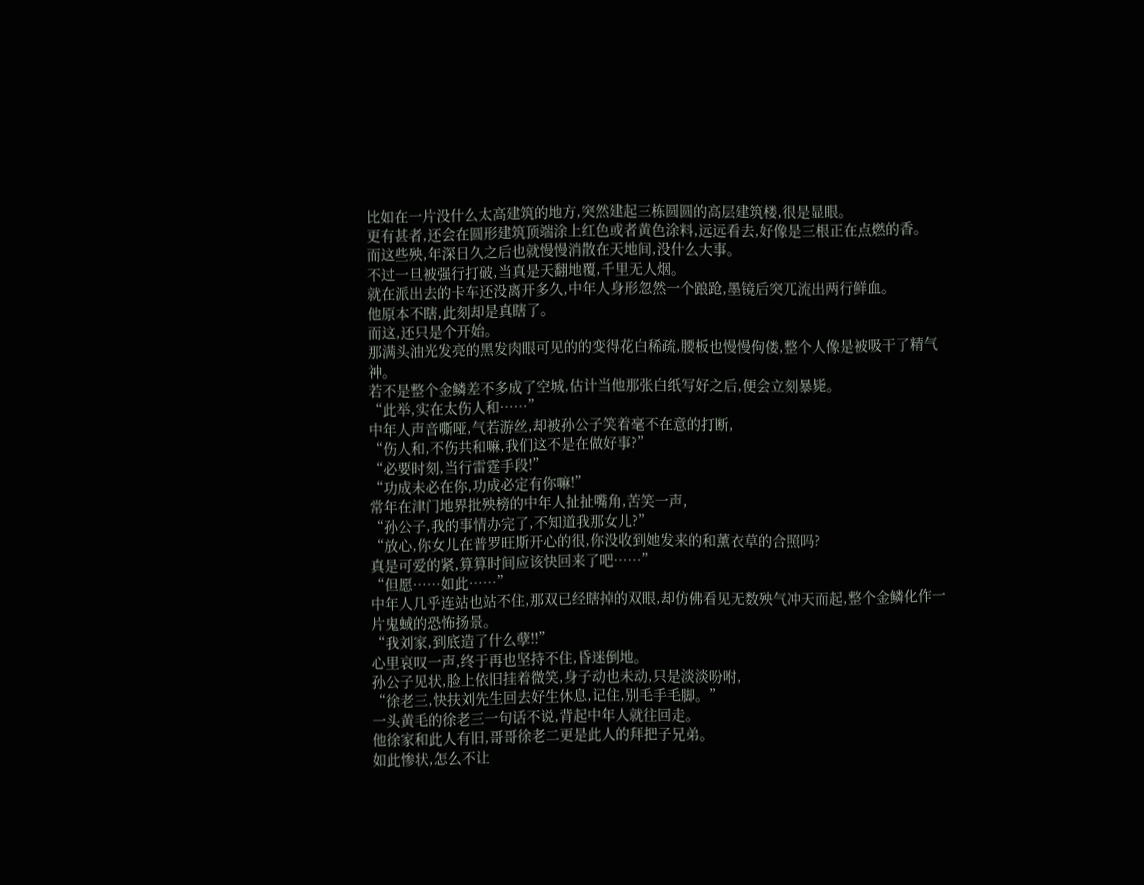比如在一片没什么太高建筑的地方,突然建起三栋圆圆的高层建筑楼,很是显眼。
更有甚者,还会在圆形建筑顶端涂上红色或者黄色涂料,远远看去,好像是三根正在点燃的香。
而这些殃,年深日久之后也就慢慢消散在天地间,没什么大事。
不过一旦被强行打破,当真是天翻地覆,千里无人烟。
就在派出去的卡车还没离开多久,中年人身形忽然一个踉跄,墨镜后突兀流出两行鲜血。
他原本不瞎,此刻却是真瞎了。
而这,还只是个开始。
那满头油光发亮的黑发肉眼可见的的变得花白稀疏,腰板也慢慢佝偻,整个人像是被吸干了精气神。
若不是整个金鳞差不多成了空城,估计当他那张白纸写好之后,便会立刻暴毙。
“此举,实在太伤人和……”
中年人声音嘶哑,气若游丝,却被孙公子笑着毫不在意的打断,
“伤人和,不伤共和嘛,我们这不是在做好事?”
“必要时刻,当行雷霆手段!”
“功成未必在你,功成必定有你嘛!”
常年在津门地界批殃榜的中年人扯扯嘴角,苦笑一声,
“孙公子,我的事情办完了,不知道我那女儿?”
“放心,你女儿在普罗旺斯开心的很,你没收到她发来的和薰衣草的合照吗?
真是可爱的紧,算算时间应该快回来了吧……”
“但愿……如此……”
中年人几乎连站也站不住,那双已经瞎掉的双眼,却仿佛看见无数殃气冲天而起,整个金鳞化作一片鬼蜮的恐怖扬景。
“我刘家,到底造了什么孽!!”
心里哀叹一声,终于再也坚持不住,昏迷倒地。
孙公子见状,脸上依旧挂着微笑,身子动也未动,只是淡淡吩咐,
“徐老三,快扶刘先生回去好生休息,记住,别毛手毛脚。”
一头黄毛的徐老三一句话不说,背起中年人就往回走。
他徐家和此人有旧,哥哥徐老二更是此人的拜把子兄弟。
如此惨状,怎么不让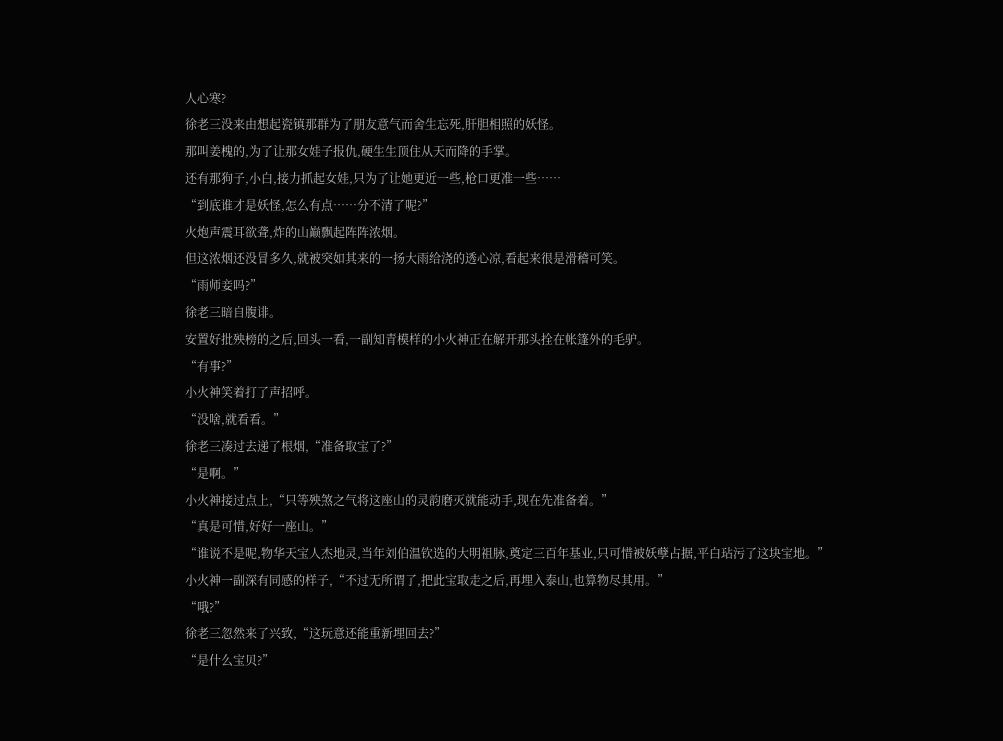人心寒?
徐老三没来由想起瓷镇那群为了朋友意气而舍生忘死,肝胆相照的妖怪。
那叫姜槐的,为了让那女娃子报仇,硬生生顶住从天而降的手掌。
还有那狗子,小白,接力抓起女娃,只为了让她更近一些,枪口更准一些……
“到底谁才是妖怪,怎么有点……分不清了呢?”
火炮声震耳欲聋,炸的山巅飘起阵阵浓烟。
但这浓烟还没冒多久,就被突如其来的一扬大雨给浇的透心凉,看起来很是滑稽可笑。
“雨师妾吗?”
徐老三暗自腹诽。
安置好批殃榜的之后,回头一看,一副知青模样的小火神正在解开那头拴在帐篷外的毛驴。
“有事?”
小火神笑着打了声招呼。
“没啥,就看看。”
徐老三凑过去递了根烟,“准备取宝了?”
“是啊。”
小火神接过点上,“只等殃煞之气将这座山的灵韵磨灭就能动手,现在先准备着。”
“真是可惜,好好一座山。”
“谁说不是呢,物华天宝人杰地灵,当年刘伯温钦选的大明祖脉,奠定三百年基业,只可惜被妖孽占据,平白玷污了这块宝地。”
小火神一副深有同感的样子,“不过无所谓了,把此宝取走之后,再埋入泰山,也算物尽其用。”
“哦?”
徐老三忽然来了兴致,“这玩意还能重新埋回去?”
“是什么宝贝?”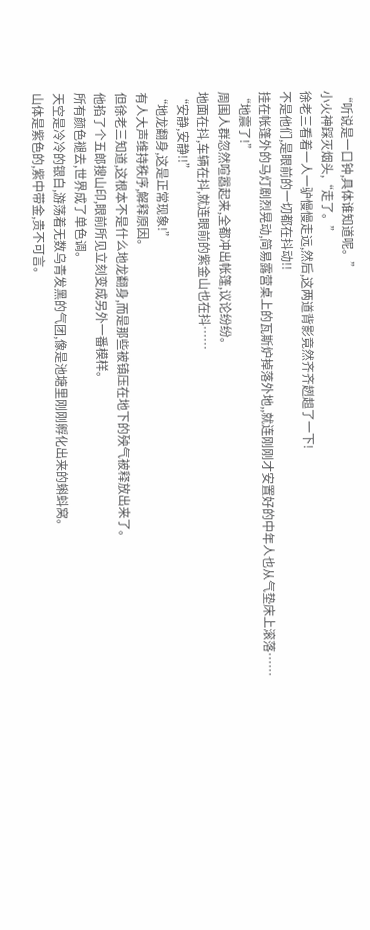“听说是一口钟,具体谁知道呢。”
小火神踩灭烟头,“走了。”
徐老三看着一人一驴慢慢走远,然后,这两道背影竟然齐齐趔趄了一下!
不是他们,是眼前的一切都在抖动!!
挂在帐篷外的马灯剧烈晃动,简易露营桌上的瓦斯炉掉落外地,,就连刚刚才安置好的中年人也从气垫床上滚落……
“地震了!”
周围人群忽然喧嚣起来,全都冲出帐篷,议论纷纷。
地面在抖,车辆在抖,就连眼前的紫金山也在抖……
“安静,安静!!”
“地龙翻身,这是正常现象!”
有人大声维持秩序,解释原因。
但徐老三知道,这根本不是什么地龙翻身,而是那些被镇压在地下的殃气被释放出来了。
他掐了个五郎搜山印,眼前所见立刻变成另外一番模样。
所有颜色褪去,世界成了单色调。
天空是冷冷的银白,游荡着无数乌青发黑的气团,像是池塘里刚刚孵化出来的蝌蚪窝。
山体是紫色的,紫中带金,贵不可言。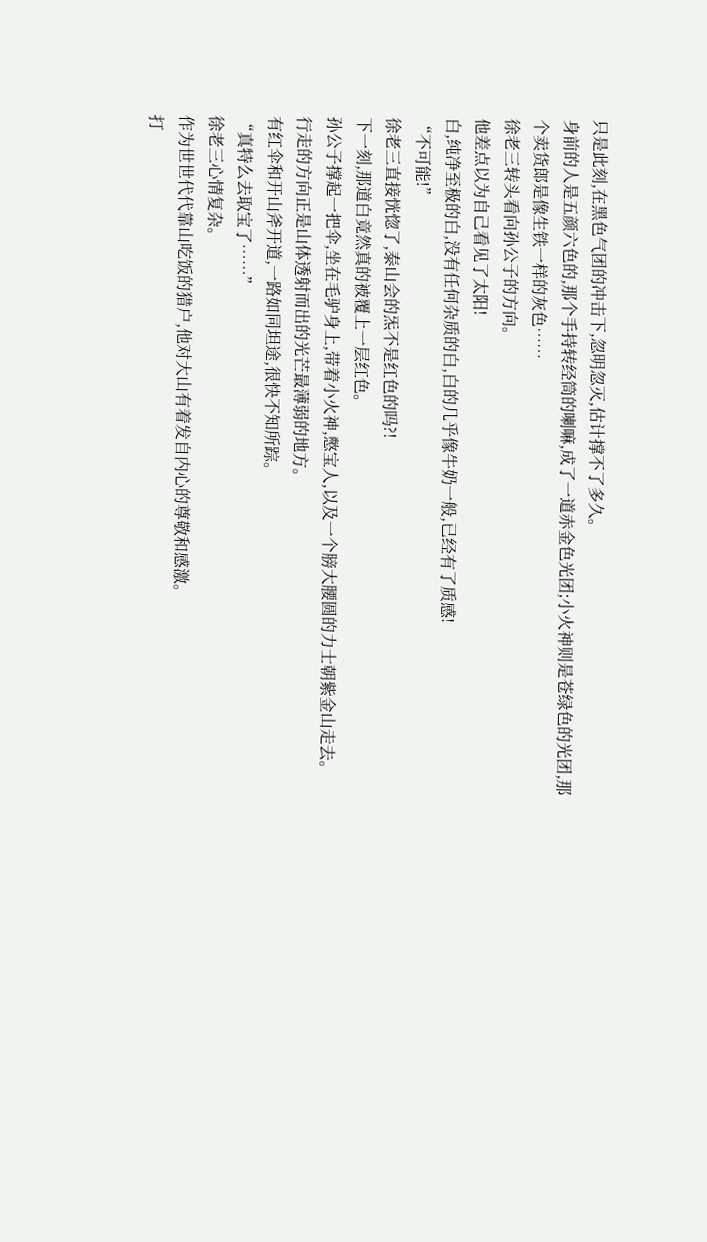只是此刻,在黑色气团的冲击下,忽明忽灭,估计撑不了多久。
身前的人是五颜六色的,那个手持转经筒的喇嘛,成了一道赤金色光团;小火神则是苍绿色的光团,那个卖货郎是像生铁一样的灰色……
徐老三转头看向孙公子的方向。
他差点以为自己看见了太阳!
白,纯净至极的白,没有任何杂质的白,白的几乎像牛奶一般,已经有了质感!
“不可能!”
徐老三直接恍惚了,泰山会的炁不是红色的吗?!
下一刻,那道白竟然真的被覆上一层红色。
孙公子撑起一把伞,坐在毛驴身上,带着小火神,憋宝人,以及一个膀大腰圆的力士朝紫金山走去。
行走的方向正是山体透射而出的光芒最薄弱的地方。
有红伞和开山斧开道,一路如同坦途,很快不知所踪。
“真特么去取宝了……”
徐老三心情复杂。
作为世世代代靠山吃饭的猎户,他对大山有着发自内心的尊敬和感激。
打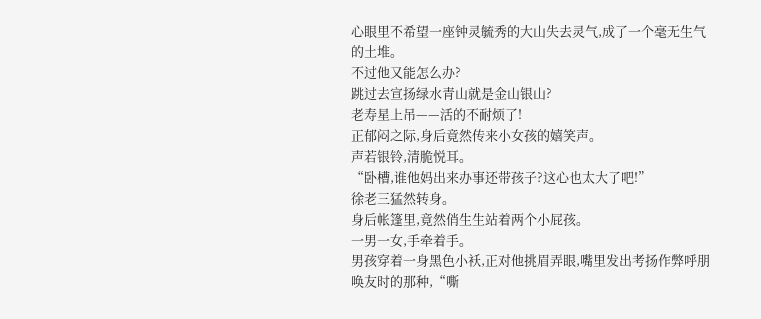心眼里不希望一座钟灵毓秀的大山失去灵气,成了一个毫无生气的土堆。
不过他又能怎么办?
跳过去宣扬绿水青山就是金山银山?
老寿星上吊——活的不耐烦了!
正郁闷之际,身后竟然传来小女孩的嬉笑声。
声若银铃,清脆悦耳。
“卧槽,谁他妈出来办事还带孩子?这心也太大了吧!”
徐老三猛然转身。
身后帐篷里,竟然俏生生站着两个小屁孩。
一男一女,手牵着手。
男孩穿着一身黑色小袄,正对他挑眉弄眼,嘴里发出考扬作弊呼朋唤友时的那种,“嘶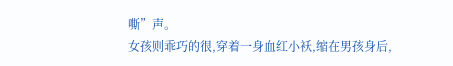嘶”声。
女孩则乖巧的很,穿着一身血红小袄,缩在男孩身后,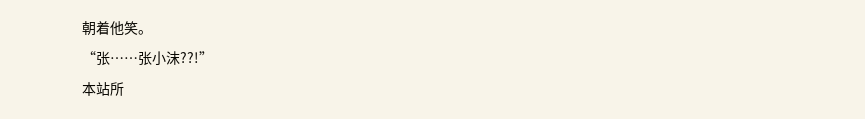朝着他笑。
“张……张小沫??!”
本站所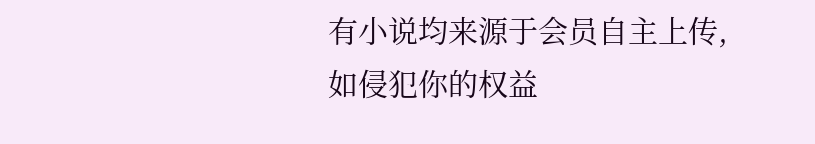有小说均来源于会员自主上传,如侵犯你的权益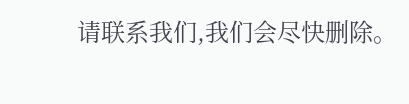请联系我们,我们会尽快删除。